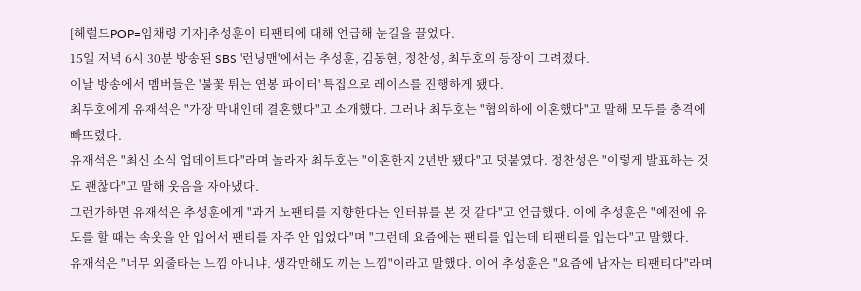[헤럴드POP=임채령 기자]추성훈이 티팬티에 대해 언급해 눈길을 끌었다.
15일 저녁 6시 30분 방송된 SBS '런닝맨'에서는 추성훈, 김동현, 정찬성, 최두호의 등장이 그려졌다.
이날 방송에서 멤버들은 '불꽃 튀는 연봉 파이터' 특집으로 레이스를 진행하게 됐다.
최두호에게 유재석은 "가장 막내인데 결혼했다"고 소개했다. 그러나 최두호는 "협의하에 이혼했다"고 말해 모두를 충격에 빠뜨렸다.
유재석은 "최신 소식 업데이트다"라며 놀라자 최두호는 "이혼한지 2년반 됐다"고 덧붙였다. 정찬성은 "이렇게 발표하는 것도 괜찮다"고 말해 웃음을 자아냈다.
그런가하면 유재석은 추성훈에게 "과거 노팬티를 지향한다는 인터뷰를 본 것 같다"고 언급했다. 이에 추성훈은 "예전에 유도를 할 때는 속옷을 안 입어서 팬티를 자주 안 입었다"며 "그런데 요즘에는 팬티를 입는데 티팬티를 입는다"고 말했다.
유재석은 "너무 외줄타는 느낌 아니냐. 생각만해도 끼는 느낌"이라고 말했다. 이어 추성훈은 "요즘에 남자는 티팬티다"라며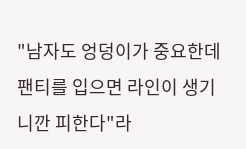"남자도 엉덩이가 중요한데 팬티를 입으면 라인이 생기니깐 피한다"라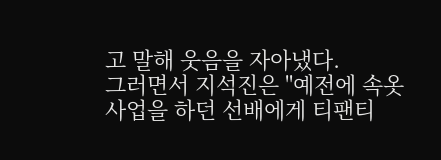고 말해 웃음을 자아냈다.
그러면서 지석진은 "예전에 속옷 사업을 하던 선배에게 티팬티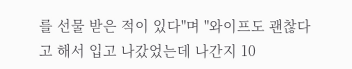를 선물 받은 적이 있다"며 "와이프도 괜찮다고 해서 입고 나갔었는데 나간지 10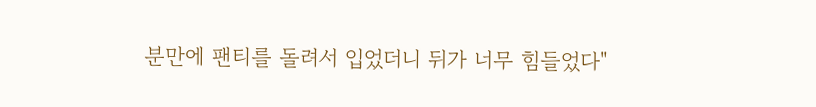분만에 팬티를 돌려서 입었더니 뒤가 너무 힘들었다"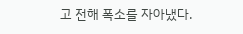고 전해 폭소를 자아냈다.